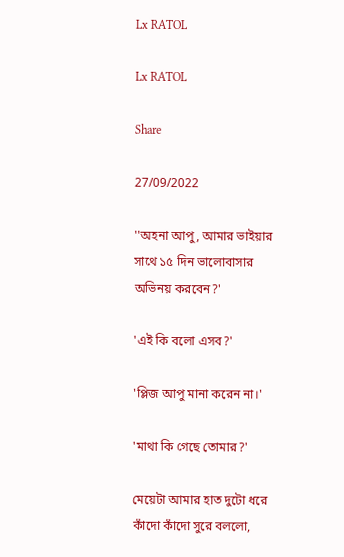Lx RATOL

Lx RATOL

Share

27/09/2022

''অহনা আপু, আমার ভাইয়ার সাথে ১৫ দিন ভালোবাসার অভিনয় করবেন?'

'এই কি বলো এসব?'

'প্লিজ আপু মানা করেন না।'

'মাথা কি গেছে তোমার?'

মেয়েটা আমার হাত দুটো ধরে কাঁদো কাঁদো সুরে বললো,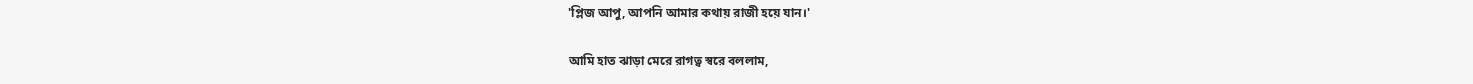'প্লিজ আপু, আপনি আমার কথায় রাজী হয়ে যান।'

আমি হাত ঝাড়া মেরে রাগত্ব স্বরে বললাম,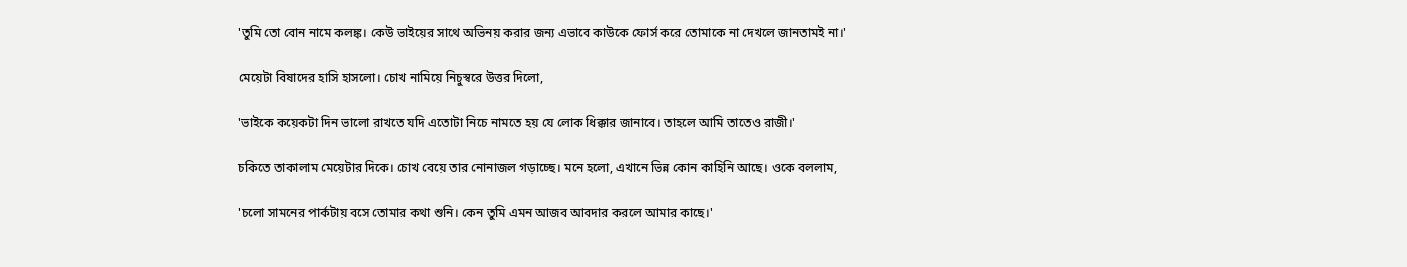'তুমি তো বোন নামে কলঙ্ক। কেউ ভাইয়ের সাথে অভিনয় করার জন্য এভাবে কাউকে ফোর্স করে তোমাকে না দেখলে জানতামই না।'

মেয়েটা বিষাদের হাসি হাসলো। চোখ নামিয়ে নিচুস্বরে উত্তর দিলো,

'ভাইকে কয়েকটা দিন ভালো রাখতে যদি এতোটা নিচে নামতে হয় যে লোক ধিক্কার জানাবে। তাহলে আমি তাতেও রাজী।'

চকিতে তাকালাম মেয়েটার দিকে। চোখ বেয়ে তার নোনাজল গড়াচ্ছে। মনে হলো, এখানে ভিন্ন কোন কাহিনি আছে। ওকে বললাম,

'চলো সামনের পার্কটায় বসে তোমার কথা শুনি। কেন তুমি এমন আজব আবদার করলে আমার কাছে।'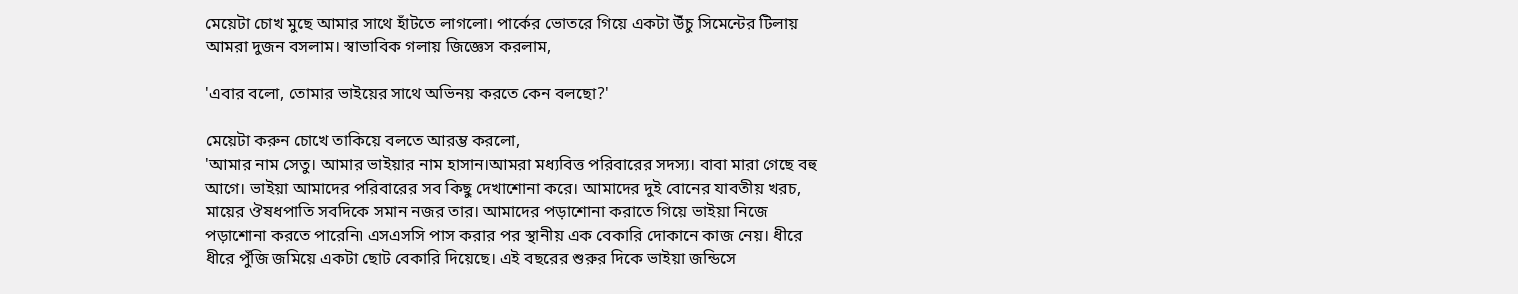মেয়েটা চোখ মুছে আমার সাথে হাঁটতে লাগলো। পার্কের ভোতরে গিয়ে একটা উঁচু সিমেন্টের টিলায় আমরা দুজন বসলাম। স্বাভাবিক গলায় জিজ্ঞেস করলাম,

'এবার বলো, তোমার ভাইয়ের সাথে অভিনয় করতে কেন বলছো?'

মেয়েটা করুন চোখে তাকিয়ে বলতে আরম্ভ করলো,
'আমার নাম সেতু। আমার ভাইয়ার নাম হাসান।আমরা মধ্যবিত্ত পরিবারের সদস্য। বাবা মারা গেছে বহু আগে। ভাইয়া আমাদের পরিবারের সব কিছু দেখাশোনা করে। আমাদের দুই বোনের যাবতীয় খরচ, মায়ের ঔষধপাতি সবদিকে সমান নজর তার। আমাদের পড়াশোনা করাতে গিয়ে ভাইয়া নিজে পড়াশোনা করতে পারেনি৷ এসএসসি পাস করার পর স্থানীয় এক বেকারি দোকানে কাজ নেয়। ধীরে ধীরে পুঁজি জমিয়ে একটা ছোট বেকারি দিয়েছে। এই বছরের শুরুর দিকে ভাইয়া জন্ডিসে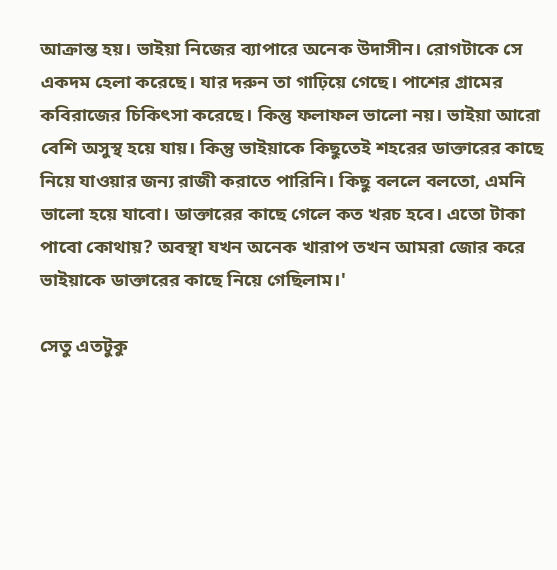আক্রান্ত হয়। ভাইয়া নিজের ব্যাপারে অনেক উদাসীন। রোগটাকে সে একদম হেলা করেছে। যার দরুন তা গাঢ়িয়ে গেছে। পাশের গ্রামের কবিরাজের চিকিৎসা করেছে। কিন্তু ফলাফল ভালো নয়। ভাইয়া আরো বেশি অসুস্থ হয়ে যায়। কিন্তু ভাইয়াকে কিছুতেই শহরের ডাক্তারের কাছে নিয়ে যাওয়ার জন্য রাজী করাতে পারিনি। কিছু বললে বলতো, এমনি ভালো হয়ে যাবো। ডাক্তারের কাছে গেলে কত খরচ হবে। এতো টাকা পাবো কোথায়? অবস্থা যখন অনেক খারাপ তখন আমরা জোর করে ভাইয়াকে ডাক্তারের কাছে নিয়ে গেছিলাম।'

সেতু এতটুকু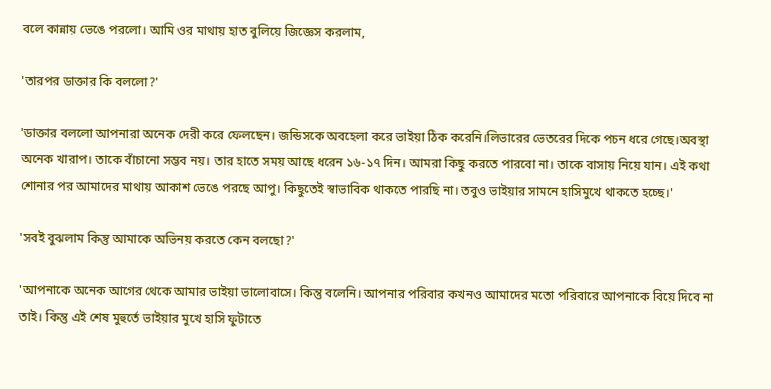বলে কান্নায় ভেঙে পরলো। আমি ওর মাথায় হাত বুলিয়ে জিজ্ঞেস করলাম,

'তারপর ডাক্তার কি বললো?'

'ডাক্তার বললো আপনারা অনেক দেরী করে ফেলছেন। জন্ডিসকে অবহেলা করে ভাইয়া ঠিক করেনি।লিভারের ভেতরের দিকে পচন ধরে গেছে।অবস্থা অনেক খারাপ। তাকে বাঁচানো সম্ভব নয়। তার হাতে সময় আছে ধরেন ১৬-১৭ দিন। আমরা কিছু করতে পারবো না। তাকে বাসায় নিয়ে যান। এই কথা শোনার পর আমাদের মাথায় আকাশ ভেঙে পরছে আপু। কিছুতেই স্বাভাবিক থাকতে পারছি না। তবুও ভাইয়ার সামনে হাসিমুখে থাকতে হচ্ছে।'

'সবই বুঝলাম কিন্তু আমাকে অভিনয় করতে কেন বলছো?'

'আপনাকে অনেক আগের থেকে আমার ভাইয়া ভালোবাসে। কিন্তু বলেনি। আপনার পরিবার কখনও আমাদের মতো পরিবারে আপনাকে বিয়ে দিবে না তাই। কিন্তু এই শেষ মুহুর্তে ভাইয়ার মুখে হাসি ফুটাতে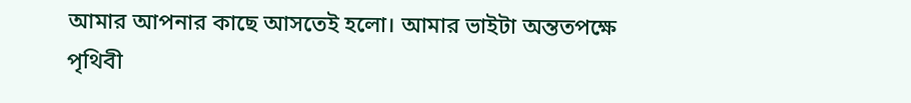আমার আপনার কাছে আসতেই হলো। আমার ভাইটা অন্ততপক্ষে পৃথিবী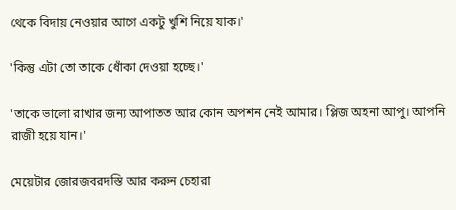থেকে বিদায় নেওয়ার আগে একটু খুশি নিয়ে যাক।'

'কিন্তু এটা তো তাকে ধোঁকা দেওয়া হচ্ছে।'

'তাকে ভালো রাখার জন্য আপাতত আর কোন অপশন নেই আমার। প্লিজ অহনা আপু। আপনি রাজী হয়ে যান।'

মেয়েটার জোরজবরদস্তি আর করুন চেহারা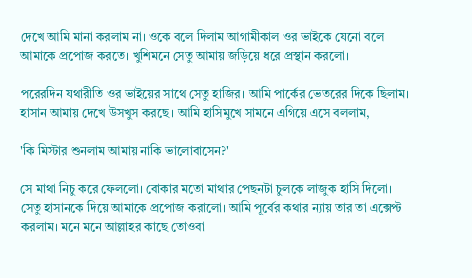দেখে আমি মানা করলাম না। ওকে বলে দিলাম আগামীকাল ওর ভাইকে যেনো বলে আমাকে প্রপোজ করতে। খুশিমনে সেতু আমায় জড়িয়ে ধরে প্রস্থান করলো।

পরেরদিন যথারীতি ওর ভাইয়ের সাথে সেতু হাজির। আমি পার্কের ভেতরের দিকে ছিলাম। হাসান আমায় দেখে উসখুস করছে। আমি হাসিমুখে সামনে এগিয়ে এসে বললাম,

'কি মিস্টার শুনলাম আমায় নাকি ভালোবাসেন?'

সে মাথা নিচু করে ফেললো। বোকার মতো মাথার পেছনটা চুলকে লাজুক হাসি দিলো। সেতু হাসানকে দিয়ে আমাকে প্রপোজ করালো। আমি পূর্বের কথার ন্যায় তার তা এক্সেপ্ট করলাম। মনে মনে আল্লাহর কাছে তোওবা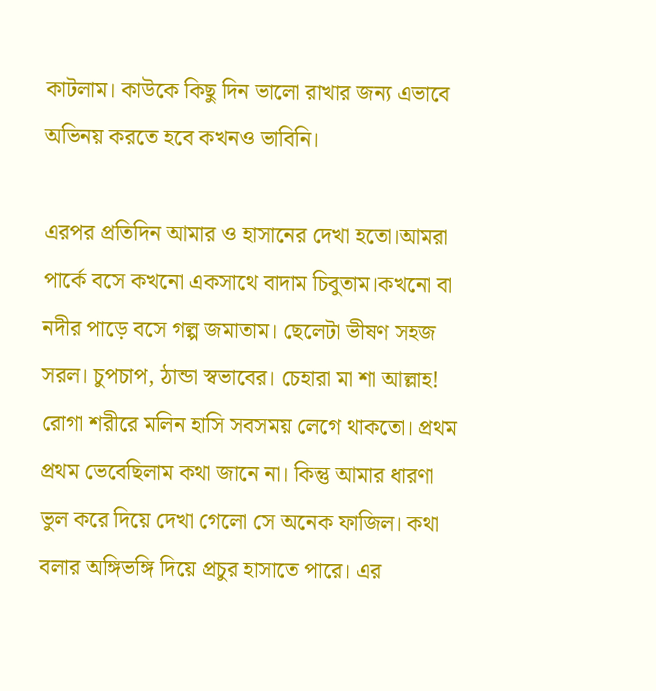কাটলাম। কাউকে কিছু দিন ভালো রাখার জন্য এভাবে অভিনয় করতে হবে কখনও ভাবিনি।

এরপর প্রতিদিন আমার ও হাসানের দেখা হতো।আমরা পার্কে বসে কখনো একসাথে বাদাম চিবুতাম।কখনো বা নদীর পাড়ে বসে গল্প জমাতাম। ছেলেটা ভীষণ সহজ সরল। চুপচাপ, ঠান্ডা স্বভাবের। চেহারা মা শা আল্লাহ! রোগা শরীরে মলিন হাসি সবসময় লেগে থাকতো। প্রথম প্রথম ভেবেছিলাম কথা জানে না। কিন্তু আমার ধারণা ভুল করে দিয়ে দেখা গেলো সে অনেক ফাজিল। কথা বলার অঙ্গিভঙ্গি দিয়ে প্রচুর হাসাতে পারে। এর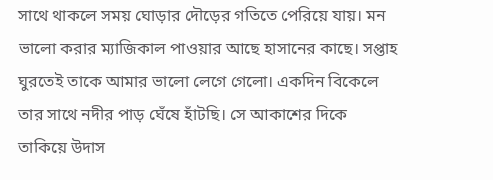সাথে থাকলে সময় ঘোড়ার দৌড়ের গতিতে পেরিয়ে যায়। মন ভালো করার ম্যাজিকাল পাওয়ার আছে হাসানের কাছে। সপ্তাহ ঘুরতেই তাকে আমার ভালো লেগে গেলো। একদিন বিকেলে তার সাথে নদীর পাড় ঘেঁষে হাঁটছি। সে আকাশের দিকে তাকিয়ে উদাস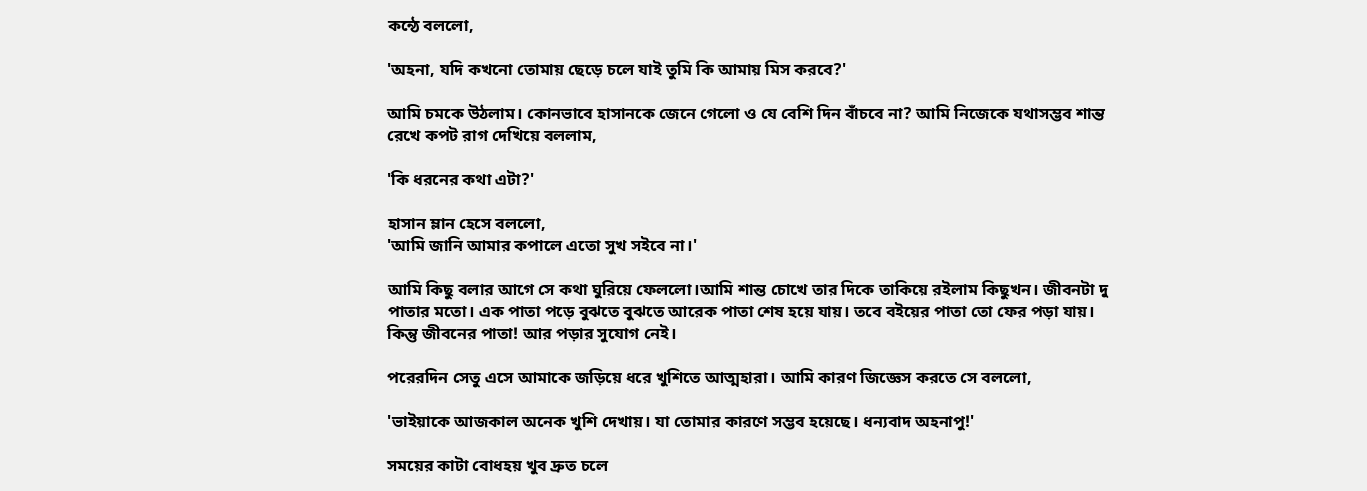কন্ঠে বললো,

'অহনা, যদি কখনো তোমায় ছেড়ে চলে যাই তুমি কি আমায় মিস করবে?'

আমি চমকে উঠলাম। কোনভাবে হাসানকে জেনে গেলো ও যে বেশি দিন বাঁচবে না? আমি নিজেকে যথাসম্ভব শান্ত রেখে কপট রাগ দেখিয়ে বললাম,

'কি ধরনের কথা এটা?'

হাসান ম্লান হেসে বললো,
'আমি জানি আমার কপালে এতো সুখ সইবে না।'

আমি কিছু বলার আগে সে কথা ঘুরিয়ে ফেললো।আমি শান্ত চোখে তার দিকে তাকিয়ে রইলাম কিছুখন। জীবনটা দু পাতার মতো। এক পাতা পড়ে বুঝতে বুঝতে আরেক পাতা শেষ হয়ে যায়। তবে বইয়ের পাতা তো ফের পড়া যায়। কিন্তু জীবনের পাতা! আর পড়ার সুযোগ নেই।

পরেরদিন সেতু এসে আমাকে জড়িয়ে ধরে খুশিতে আত্মহারা। আমি কারণ জিজ্ঞেস করতে সে বললো,

'ভাইয়াকে আজকাল অনেক খুশি দেখায়। যা তোমার কারণে সম্ভব হয়েছে। ধন্যবাদ অহনাপু!'

সময়ের কাটা বোধহয় খুব দ্রুত চলে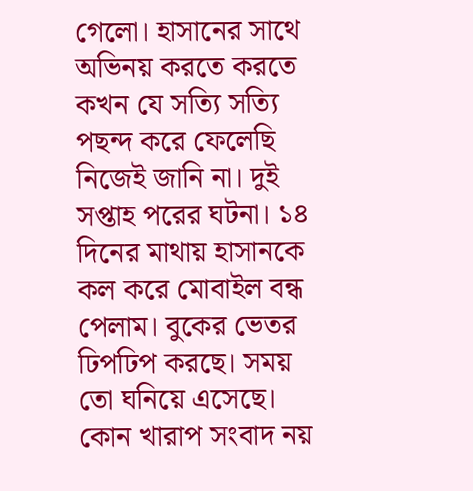গেলো। হাসানের সাথে অভিনয় করতে করতে কখন যে সত্যি সত্যি পছন্দ করে ফেলেছি নিজেই জানি না। দুই সপ্তাহ পরের ঘটনা। ১৪ দিনের মাথায় হাসানকে কল করে মোবাইল বন্ধ পেলাম। বুকের ভেতর ঢিপঢিপ করছে। সময় তো ঘনিয়ে এসেছে। কোন খারাপ সংবাদ নয়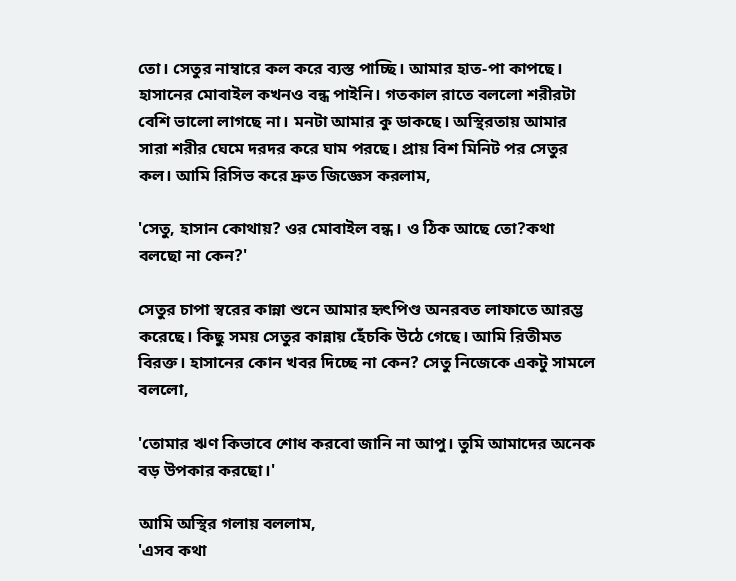তো। সেতুর নাম্বারে কল করে ব্যস্ত পাচ্ছি। আমার হাত-পা কাপছে। হাসানের মোবাইল কখনও বন্ধ পাইনি। গতকাল রাতে বললো শরীরটা বেশি ভালো লাগছে না। মনটা আমার কু ডাকছে। অস্থিরতায় আমার সারা শরীর ঘেমে দরদর করে ঘাম পরছে। প্রায় বিশ মিনিট পর সেতুর কল। আমি রিসিভ করে দ্রুত জিজ্ঞেস করলাম,

'সেতু, হাসান কোথায়? ওর মোবাইল বন্ধ। ও ঠিক আছে তো?কথা বলছো না কেন?'

সেতুর চাপা স্বরের কান্না শুনে আমার হৃৎপিণ্ড অনরবত লাফাতে আরম্ভ করেছে। কিছু সময় সেতুর কান্নায় হেঁচকি উঠে গেছে। আমি রিতীমত বিরক্ত। হাসানের কোন খবর দিচ্ছে না কেন? সেতু নিজেকে একটু সামলে বললো,

'তোমার ঋণ কিভাবে শোধ করবো জানি না আপু। তুমি আমাদের অনেক বড় উপকার করছো।'

আমি অস্থির গলায় বললাম,
'এসব কথা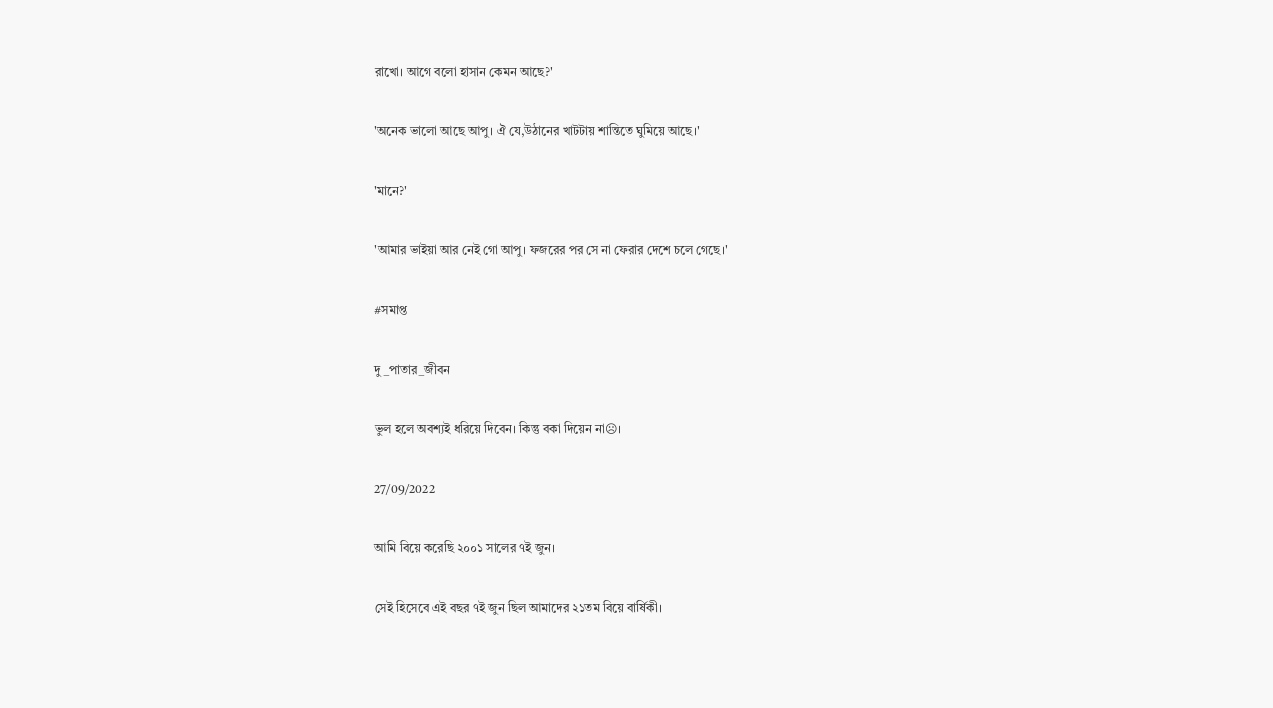রাখো। আগে বলো হাসান কেমন আছে?'

'অনেক ভালো আছে আপু। ঐ যে,উঠানের খাটটায় শান্তিতে ঘুমিয়ে আছে।'

'মানে?'

'আমার ভাইয়া আর নেই গো আপু। ফজরের পর সে না ফেরার দেশে চলে গেছে।'

#সমাপ্ত

দু_পাতার_জীবন

ভুল হলে অবশ্যই ধরিয়ে দিবেন। কিন্তু বকা দিয়েন না☹।

27/09/2022

আমি বিয়ে করেছি ২০০১ সালের ৭ই জুন।

সেই হিসেবে এই বছর ৭ই জুন ছিল আমাদের ২১তম বিয়ে বার্ষিকী।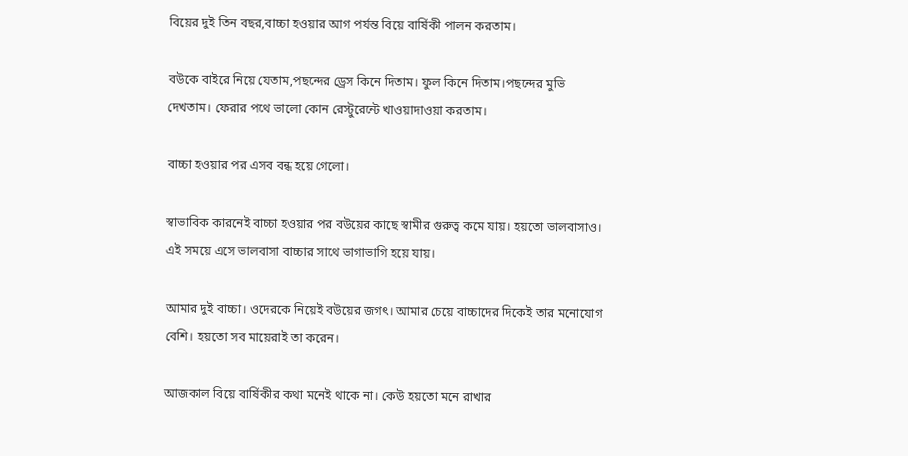বিয়ের দুই তিন বছর,বাচ্চা হওয়ার আগ পর্যন্ত বিয়ে বার্ষিকী পালন করতাম।

বউকে বাইরে নিয়ে যেতাম,পছন্দের ড্রেস কিনে দিতাম। ফুল কিনে দিতাম।পছন্দের মুভি দেখতাম। ফেরার পথে ভালো কোন রেস্টুরেন্টে খাওয়াদাওয়া করতাম।

বাচ্চা হওয়ার পর এসব বন্ধ হয়ে গেলো।

স্বাভাবিক কারনেই বাচ্চা হওয়ার পর বউয়ের কাছে স্বামীর গুরুত্ব কমে যায়। হয়তো ভালবাসাও। এই সময়ে এসে ভালবাসা বাচ্চার সাথে ভাগাভাগি হয়ে যায়।

আমার দুই বাচ্চা। ওদেরকে নিয়েই বউয়ের জগৎ। আমার চেয়ে বাচ্চাদের দিকেই তার মনোযোগ বেশি। হয়তো সব মায়েরাই তা করেন।

আজকাল বিয়ে বার্ষিকীর কথা মনেই থাকে না। কেউ হয়তো মনে রাখার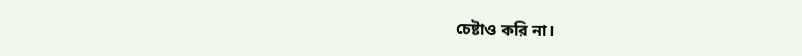চেষ্টাও করি না।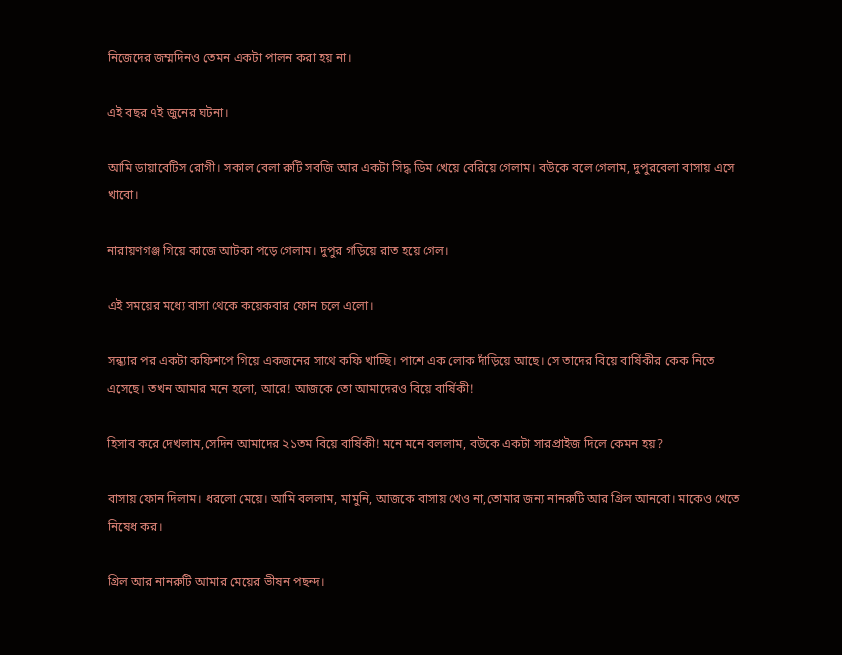নিজেদের জম্মদিনও তেমন একটা পালন করা হয় না।

এই বছর ৭ই জুনের ঘটনা।

আমি ডায়াবেটিস রোগী। সকাল বেলা রুটি সবজি আর একটা সিদ্ধ ডিম খেয়ে বেরিয়ে গেলাম। বউকে বলে গেলাম, দুপুরবেলা বাসায় এসে খাবো।

নারায়ণগঞ্জ গিয়ে কাজে আটকা পড়ে গেলাম। দুপুর গড়িয়ে রাত হয়ে গেল।

এই সময়ের মধ্যে বাসা থেকে কয়েকবার ফোন চলে এলো।

সন্ধ্যার পর একটা কফিশপে গিয়ে একজনের সাথে কফি খাচ্ছি। পাশে এক লোক দাঁড়িয়ে আছে। সে তাদের বিয়ে বার্ষিকীর কেক নিতে এসেছে। তখন আমার মনে হলো, আরে! আজকে তো আমাদেরও বিয়ে বার্ষিকী!

হিসাব করে দেখলাম,সেদিন আমাদের ২১তম বিয়ে বার্ষিকী! মনে মনে বললাম, বউকে একটা সারপ্রাইজ দিলে কেমন হয়?

বাসায় ফোন দিলাম। ধরলো মেয়ে। আমি বললাম, মামুনি, আজকে বাসায় খেও না,তোমার জন্য নানরুটি আর গ্রিল আনবো। মাকেও খেতে নিষেধ কর।

গ্রিল আর নানরুটি আমার মেয়ের ভীষন পছন্দ।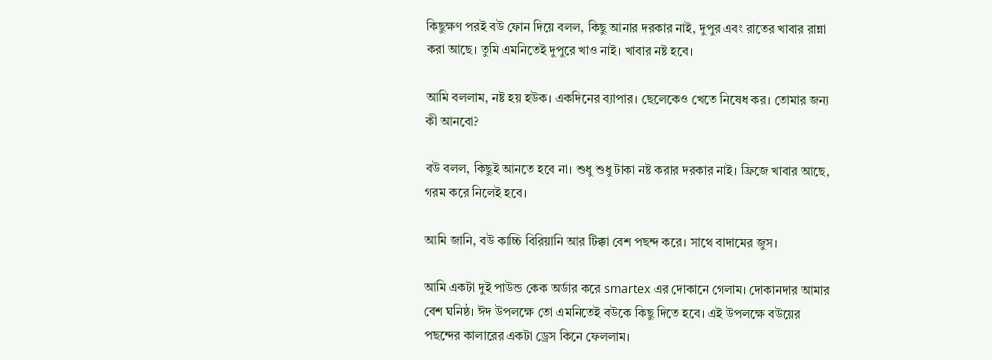কিছুক্ষণ পরই বউ ফোন দিয়ে বলল, কিছু আনার দরকার নাই, দুপুর এবং রাতের খাবার রান্না করা আছে। তুমি এমনিতেই দুপুরে খাও নাই। খাবার নষ্ট হবে।

আমি বললাম, নষ্ট হয় হউক। একদিনের ব্যাপার। ছেলেকেও খেতে নিষেধ কর। তোমার জন্য কী আনবো?

বউ বলল, কিছুই আনতে হবে না। শুধু শুধু টাকা নষ্ট করার দরকার নাই। ফ্রিজে খাবার আছে, গরম করে নিলেই হবে।

আমি জানি, বউ কাচ্চি বিরিয়ানি আর টিক্কা বেশ পছন্দ করে। সাথে বাদামের জুস।

আমি একটা দুই পাউন্ড কেক অর্ডার করে smartex এর দোকানে গেলাম। দোকানদার আমার বেশ ঘনিষ্ঠ। ঈদ উপলক্ষে তো এমনিতেই বউকে কিছু দিতে হবে। এই উপলক্ষে বউয়ের পছন্দের কালারের একটা ড্রেস কিনে ফেললাম।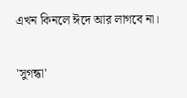এখন কিনলে ঈদে আর লাগবে না।

'সুগন্ধা'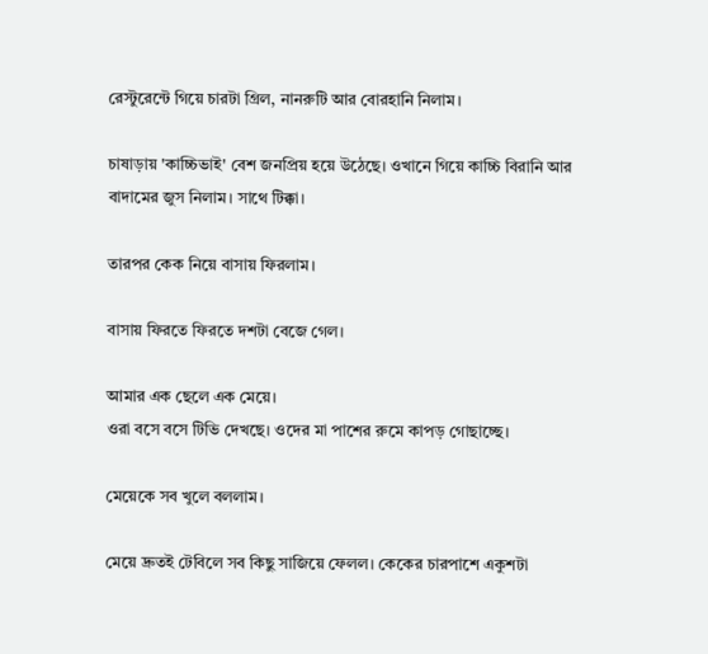রেস্টুরেন্টে গিয়ে চারটা গ্রিল, নানরুটি আর বোরহানি নিলাম।

চাষাড়ায় 'কাচ্চিভাই' বেশ জনপ্রিয় হয়ে উঠেছে। ওখানে গিয়ে কাচ্চি বিরানি আর বাদামের জুস নিলাম। সাথে টিক্কা।

তারপর কেক নিয়ে বাসায় ফিরলাম।

বাসায় ফিরতে ফিরতে দশটা বেজে গেল।

আমার এক ছেলে এক মেয়ে।
ওরা বসে বসে টিভি দেখছে। ওদের মা পাশের রুমে কাপড় গোছাচ্ছে।

মেয়েকে সব খুলে বললাম।

মেয়ে দ্রুতই টেবিলে সব কিছু সাজিয়ে ফেলল। কেকের চারপাশে একুশটা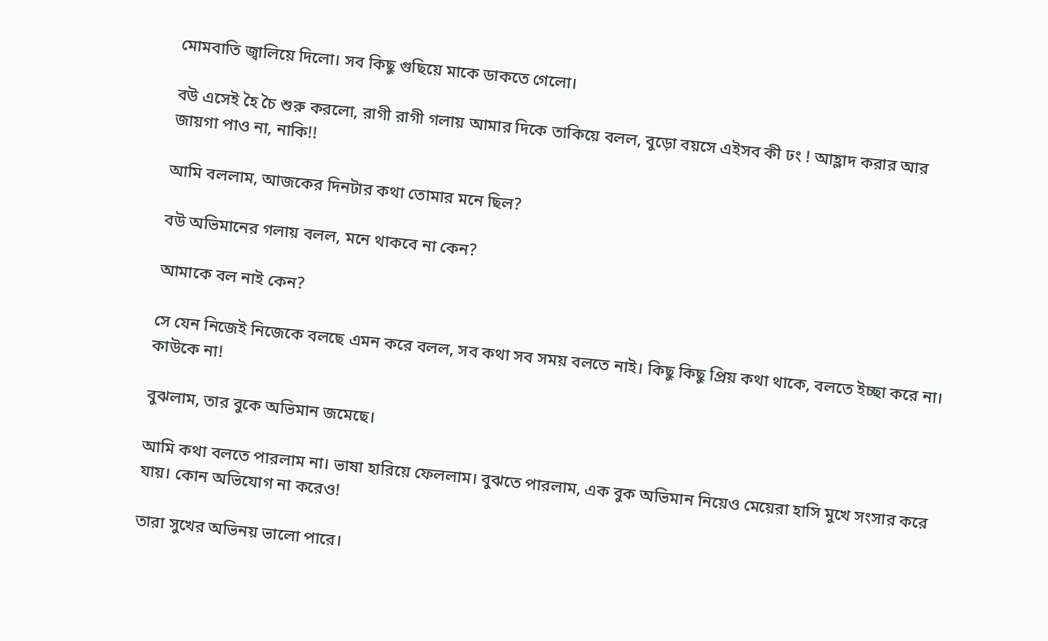মোমবাতি জ্বালিয়ে দিলো। সব কিছু গুছিয়ে মাকে ডাকতে গেলো।

বউ এসেই হৈ চৈ শুরু করলো, রাগী রাগী গলায় আমার দিকে তাকিয়ে বলল, বুড়ো বয়সে এইসব কী ঢং ! আহ্লাদ করার আর জায়গা পাও না, নাকি!!

আমি বললাম, আজকের দিনটার কথা তোমার মনে ছিল?

বউ অভিমানের গলায় বলল, মনে থাকবে না কেন?

আমাকে বল নাই কেন?

সে যেন নিজেই নিজেকে বলছে এমন করে বলল, সব কথা সব সময় বলতে নাই। কিছু কিছু প্রিয় কথা থাকে, বলতে ইচ্ছা করে না। কাউকে না!

বুঝলাম, তার বুকে অভিমান জমেছে।

আমি কথা বলতে পারলাম না। ভাষা হারিয়ে ফেললাম। বুঝতে পারলাম, এক বুক অভিমান নিয়েও মেয়েরা হাসি মুখে সংসার করে যায়। কোন অভিযোগ না করেও!

তারা সুখের অভিনয় ভালো পারে।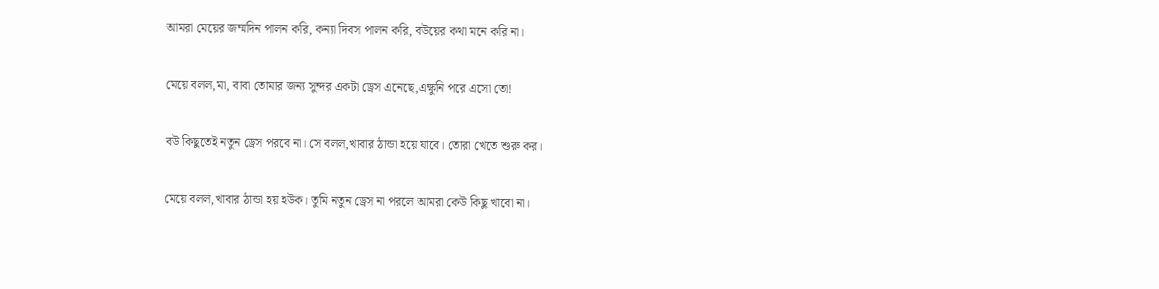আমরা মেয়ের জম্মদিন পালন করি, কন্যা দিবস পালন করি, বউয়ের কথা মনে করি না।

মেয়ে বলল,মা, বাবা তোমার জন্য সুন্দর একটা ড্রেস এনেছে,এক্ষুনি পরে এসো তো!

বউ কিছুতেই নতুন ড্রেস পরবে না। সে বলল,খাবার ঠান্ডা হয়ে যাবে। তোরা খেতে শুরু কর।

মেয়ে বলল,খাবার ঠান্ডা হয় হউক। তুমি নতুন ড্রেস না পরলে আমরা কেউ কিছু খাবো না।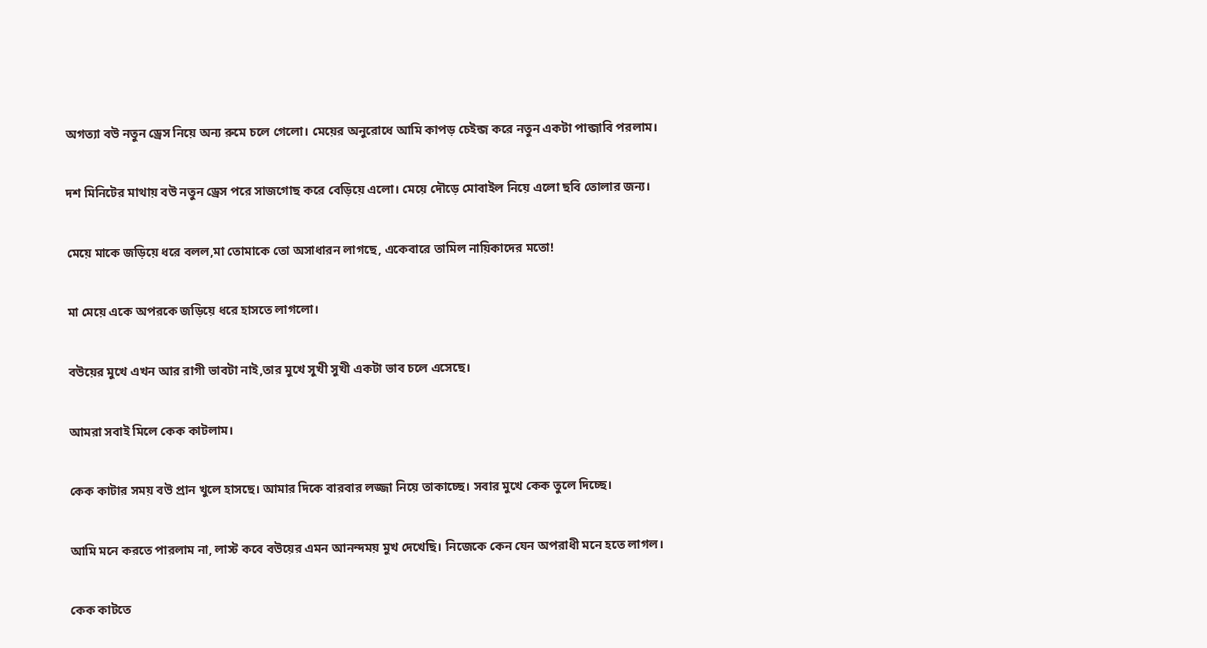অগত্যা বউ নতুন ড্রেস নিয়ে অন্য রুমে চলে গেলো। মেয়ের অনুরোধে আমি কাপড় চেইন্জ করে নতুন একটা পান্জাবি পরলাম।

দশ মিনিটের মাথায় বউ নতুন ড্রেস পরে সাজগোছ করে বেড়িয়ে এলো। মেয়ে দৌড়ে মোবাইল নিয়ে এলো ছবি তোলার জন্য।

মেয়ে মাকে জড়িয়ে ধরে বলল,মা তোমাকে তো অসাধারন লাগছে, একেবারে তামিল নায়িকাদের মতো!

মা মেয়ে একে অপরকে জড়িয়ে ধরে হাসতে লাগলো।

বউয়ের মুখে এখন আর রাগী ভাবটা নাই,তার মুখে সুখী সুখী একটা ভাব চলে এসেছে।

আমরা সবাই মিলে কেক কাটলাম।

কেক কাটার সময় বউ প্রান খুলে হাসছে। আমার দিকে বারবার লজ্জা নিয়ে তাকাচ্ছে। সবার মুখে কেক তুলে দিচ্ছে।

আমি মনে করতে পারলাম না, লাস্ট কবে বউয়ের এমন আনন্দময় মুখ দেখেছি। নিজেকে কেন যেন অপরাধী মনে হতে লাগল।

কেক কাটতে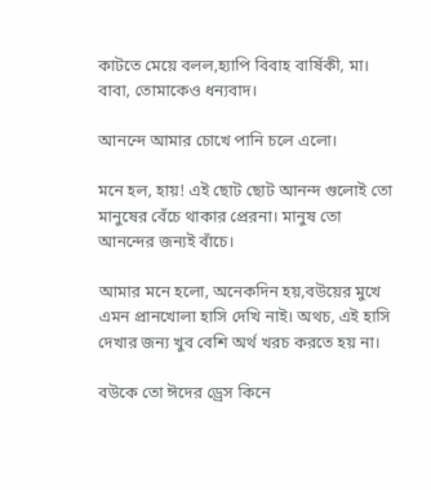কাটতে মেয়ে বলল,হ্যাপি বিবাহ বার্ষিকী, মা। বাবা, তোমাকেও ধন্যবাদ।

আনন্দে আমার চোখে পানি চলে এলো।

মনে হল, হায়! এই ছোট ছোট আনন্দ গুলোই তো মানুষের বেঁচে থাকার প্রেরনা। মানুষ তো আনন্দের জন্যই বাঁচে।

আমার মনে হলো, অনেকদিন হয়,বউয়ের মুখে এমন প্রানখোলা হাসি দেখি নাই। অথচ, এই হাসি দেখার জন্য খুব বেশি অর্থ খরচ করতে হয় না।

বউকে তো ঈদের ড্রেস কিনে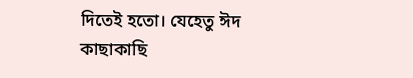দিতেই হতো। যেহেতু ঈদ কাছাকাছি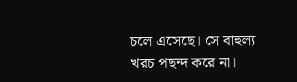চলে এসেছে। সে বাহুল্য খরচ পছন্দ করে না।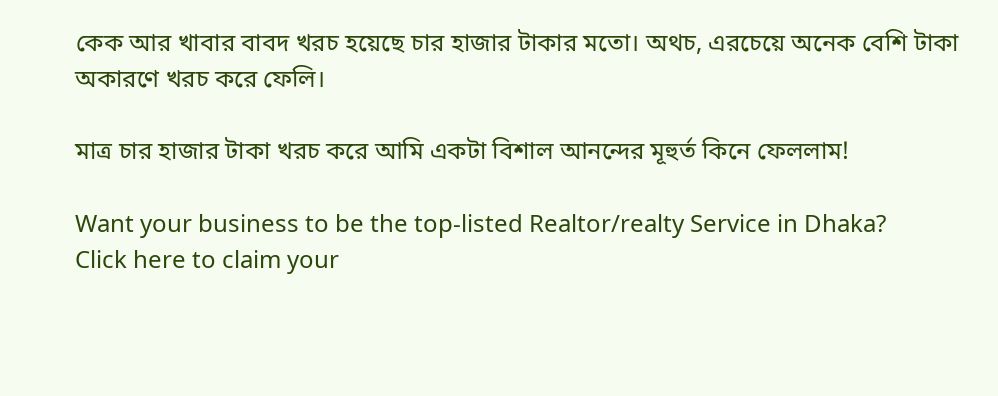কেক আর খাবার বাবদ খরচ হয়েছে চার হাজার টাকার মতো। অথচ, এরচেয়ে অনেক বেশি টাকা অকারণে খরচ করে ফেলি।

মাত্র চার হাজার টাকা খরচ করে আমি একটা বিশাল আনন্দের মূহুর্ত কিনে ফেললাম!

Want your business to be the top-listed Realtor/realty Service in Dhaka?
Click here to claim your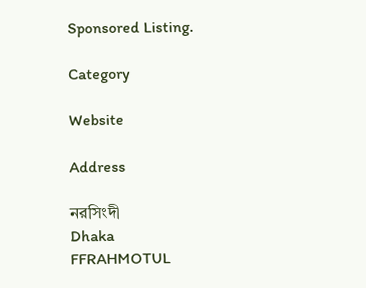Sponsored Listing.

Category

Website

Address

নরসিংদী
Dhaka
FFRAHMOTUL